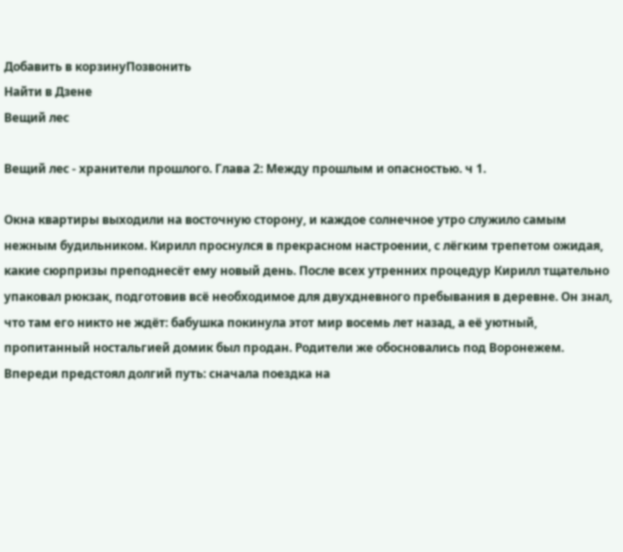Добавить в корзинуПозвонить
Найти в Дзене
Вещий лес

Вещий лес - хранители прошлого. Глава 2: Между прошлым и опасностью. ч 1.

Окна квартиры выходили на восточную сторону, и каждое солнечное утро служило самым нежным будильником. Кирилл проснулся в прекрасном настроении, с лёгким трепетом ожидая, какие сюрпризы преподнесёт ему новый день. После всех утренних процедур Кирилл тщательно упаковал рюкзак, подготовив всё необходимое для двухдневного пребывания в деревне. Он знал, что там его никто не ждёт: бабушка покинула этот мир восемь лет назад, а её уютный, пропитанный ностальгией домик был продан. Родители же обосновались под Воронежем. Впереди предстоял долгий путь: сначала поездка на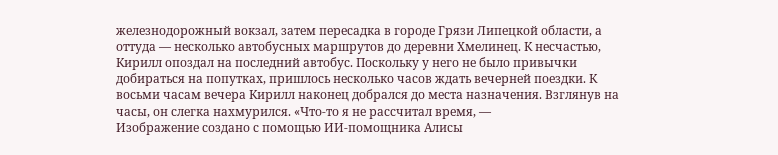железнодорожный вокзал, затем пересадка в городе Грязи Липецкой области, а оттуда — несколько автобусных маршрутов до деревни Хмелинец. К несчастью, Кирилл опоздал на последний автобус. Поскольку у него не было привычки добираться на попутках, пришлось несколько часов ждать вечерней поездки. К восьми часам вечера Кирилл наконец добрался до места назначения. Взглянув на часы, он слегка нахмурился. «Что-то я не рассчитал время, —
Изображение создано с помощью ИИ‑помощника Алисы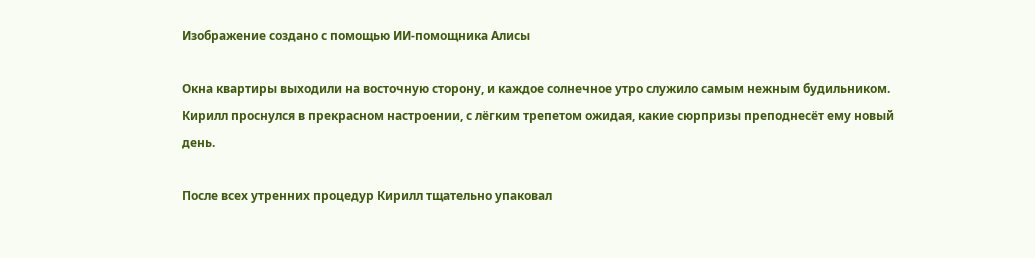Изображение создано с помощью ИИ‑помощника Алисы

Окна квартиры выходили на восточную сторону, и каждое солнечное утро служило самым нежным будильником. Кирилл проснулся в прекрасном настроении, с лёгким трепетом ожидая, какие сюрпризы преподнесёт ему новый день.

После всех утренних процедур Кирилл тщательно упаковал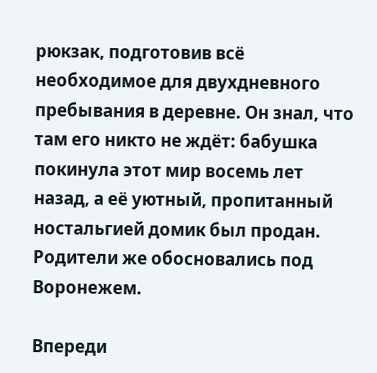рюкзак, подготовив всё необходимое для двухдневного пребывания в деревне. Он знал, что там его никто не ждёт: бабушка покинула этот мир восемь лет назад, а её уютный, пропитанный ностальгией домик был продан. Родители же обосновались под Воронежем.

Впереди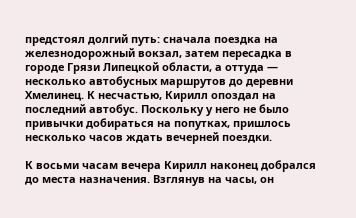предстоял долгий путь: сначала поездка на железнодорожный вокзал, затем пересадка в городе Грязи Липецкой области, а оттуда — несколько автобусных маршрутов до деревни Хмелинец. К несчастью, Кирилл опоздал на последний автобус. Поскольку у него не было привычки добираться на попутках, пришлось несколько часов ждать вечерней поездки.

К восьми часам вечера Кирилл наконец добрался до места назначения. Взглянув на часы, он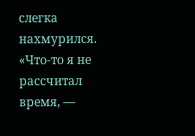слегка нахмурился. «Что-то я не рассчитал время, —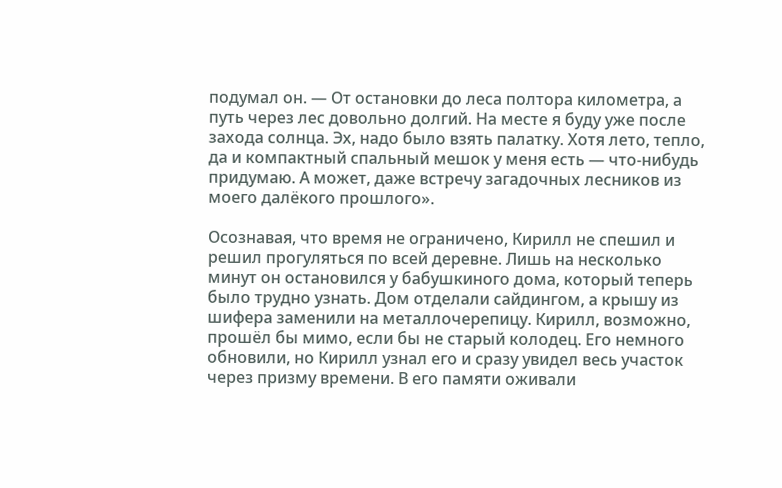подумал он. — От остановки до леса полтора километра, а путь через лес довольно долгий. На месте я буду уже после захода солнца. Эх, надо было взять палатку. Хотя лето, тепло, да и компактный спальный мешок у меня есть — что-нибудь придумаю. А может, даже встречу загадочных лесников из моего далёкого прошлого».

Осознавая, что время не ограничено, Кирилл не спешил и решил прогуляться по всей деревне. Лишь на несколько минут он остановился у бабушкиного дома, который теперь было трудно узнать. Дом отделали сайдингом, а крышу из шифера заменили на металлочерепицу. Кирилл, возможно, прошёл бы мимо, если бы не старый колодец. Его немного обновили, но Кирилл узнал его и сразу увидел весь участок через призму времени. В его памяти оживали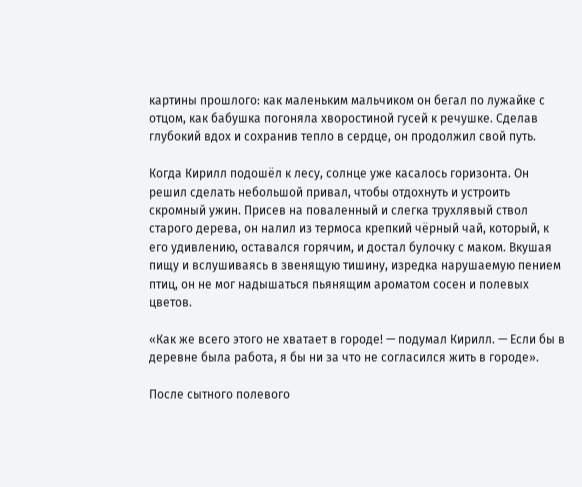картины прошлого: как маленьким мальчиком он бегал по лужайке с отцом, как бабушка погоняла хворостиной гусей к речушке. Сделав глубокий вдох и сохранив тепло в сердце, он продолжил свой путь.

Когда Кирилл подошёл к лесу, солнце уже касалось горизонта. Он решил сделать небольшой привал, чтобы отдохнуть и устроить скромный ужин. Присев на поваленный и слегка трухлявый ствол старого дерева, он налил из термоса крепкий чёрный чай, который, к его удивлению, оставался горячим, и достал булочку с маком. Вкушая пищу и вслушиваясь в звенящую тишину, изредка нарушаемую пением птиц, он не мог надышаться пьянящим ароматом сосен и полевых цветов.

«Как же всего этого не хватает в городе! — подумал Кирилл. — Если бы в деревне была работа, я бы ни за что не согласился жить в городе».

После сытного полевого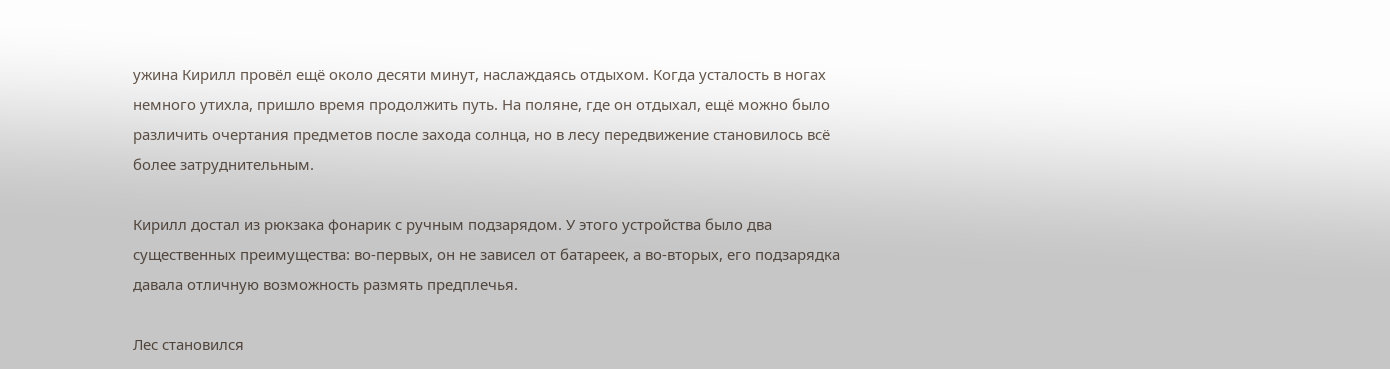ужина Кирилл провёл ещё около десяти минут, наслаждаясь отдыхом. Когда усталость в ногах немного утихла, пришло время продолжить путь. На поляне, где он отдыхал, ещё можно было различить очертания предметов после захода солнца, но в лесу передвижение становилось всё более затруднительным.

Кирилл достал из рюкзака фонарик с ручным подзарядом. У этого устройства было два существенных преимущества: во-первых, он не зависел от батареек, а во-вторых, его подзарядка давала отличную возможность размять предплечья.

Лес становился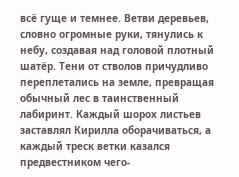всё гуще и темнее. Ветви деревьев, словно огромные руки, тянулись к небу, создавая над головой плотный шатёр. Тени от стволов причудливо переплетались на земле, превращая обычный лес в таинственный лабиринт. Каждый шорох листьев заставлял Кирилла оборачиваться, а каждый треск ветки казался предвестником чего-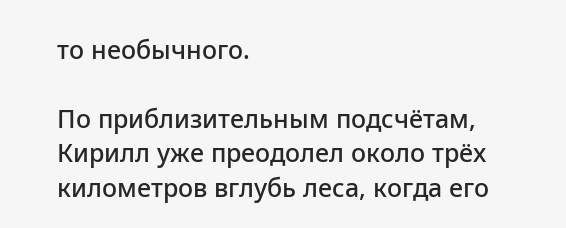то необычного.

По приблизительным подсчётам, Кирилл уже преодолел около трёх километров вглубь леса, когда его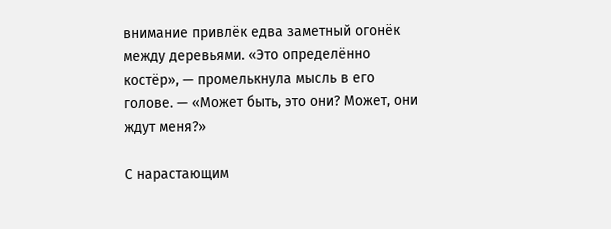внимание привлёк едва заметный огонёк между деревьями. «Это определённо костёр», — промелькнула мысль в его голове. — «Может быть, это они? Может, они ждут меня?»

С нарастающим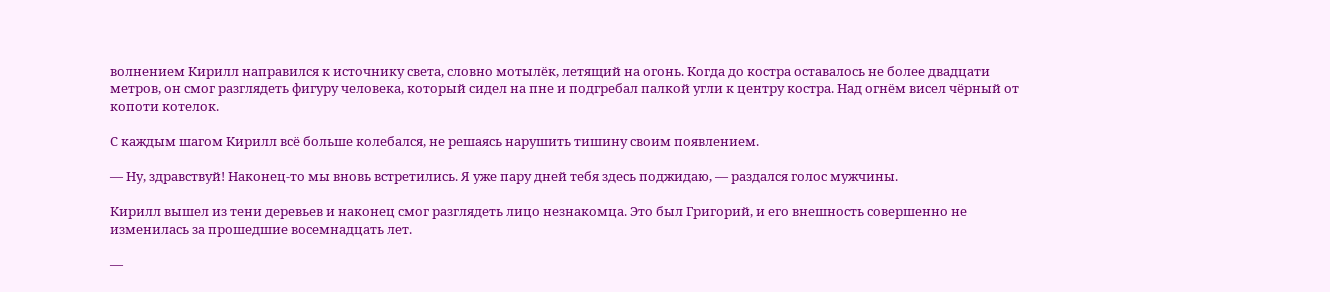волнением Кирилл направился к источнику света, словно мотылёк, летящий на огонь. Когда до костра оставалось не более двадцати метров, он смог разглядеть фигуру человека, который сидел на пне и подгребал палкой угли к центру костра. Над огнём висел чёрный от копоти котелок.

С каждым шагом Кирилл всё больше колебался, не решаясь нарушить тишину своим появлением.

— Ну, здравствуй! Наконец-то мы вновь встретились. Я уже пару дней тебя здесь поджидаю, — раздался голос мужчины.

Кирилл вышел из тени деревьев и наконец смог разглядеть лицо незнакомца. Это был Григорий, и его внешность совершенно не изменилась за прошедшие восемнадцать лет.

—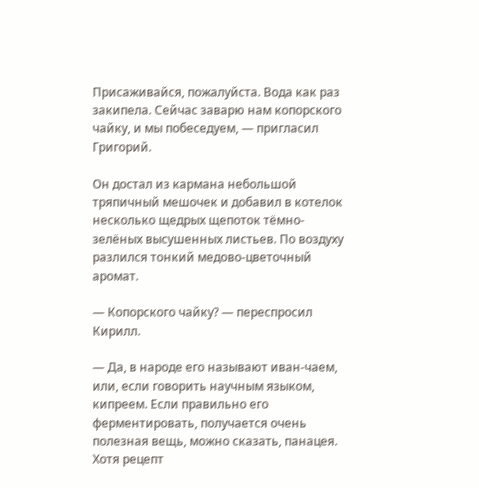Присаживайся, пожалуйста. Вода как раз закипела. Сейчас заварю нам копорского чайку, и мы побеседуем, — пригласил Григорий.

Он достал из кармана небольшой тряпичный мешочек и добавил в котелок несколько щедрых щепоток тёмно-зелёных высушенных листьев. По воздуху разлился тонкий медово-цветочный аромат.

— Копорского чайку? — переспросил Кирилл.

— Да, в народе его называют иван-чаем, или, если говорить научным языком, кипреем. Если правильно его ферментировать, получается очень полезная вещь, можно сказать, панацея. Хотя рецепт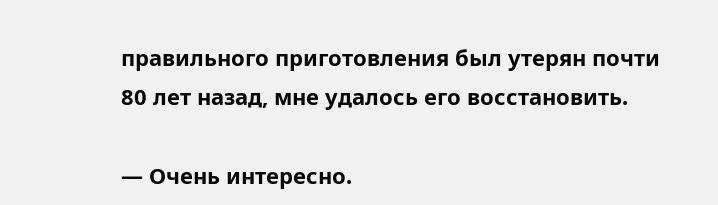правильного приготовления был утерян почти 80 лет назад, мне удалось его восстановить.

— Очень интересно.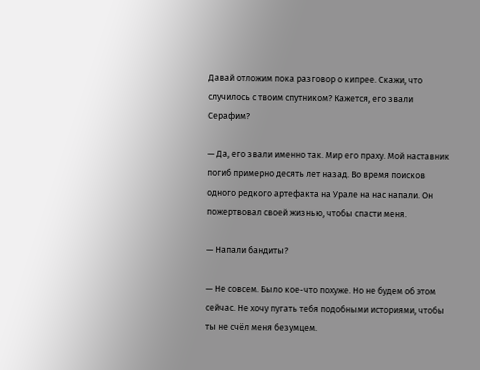Давай отложим пока разговор о кипрее. Скажи, что случилось с твоим спутником? Кажется, его звали Серафим?

— Да, его звали именно так. Мир его праху. Мой наставник погиб примерно десять лет назад. Во время поисков одного редкого артефакта на Урале на нас напали. Он пожертвовал своей жизнью, чтобы спасти меня.

— Напали бандиты?

— Не совсем. Было кое-что похуже. Но не будем об этом сейчас. Не хочу пугать тебя подобными историями, чтобы ты не счёл меня безумцем.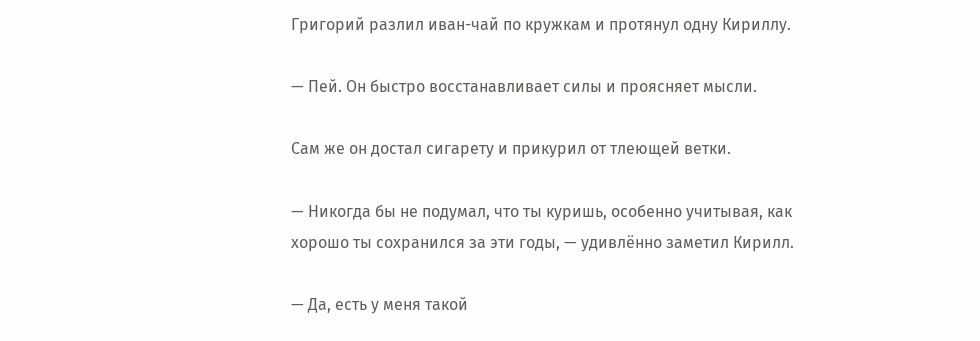Григорий разлил иван-чай по кружкам и протянул одну Кириллу.

— Пей. Он быстро восстанавливает силы и проясняет мысли.

Сам же он достал сигарету и прикурил от тлеющей ветки.

— Никогда бы не подумал, что ты куришь, особенно учитывая, как хорошо ты сохранился за эти годы, — удивлённо заметил Кирилл.

— Да, есть у меня такой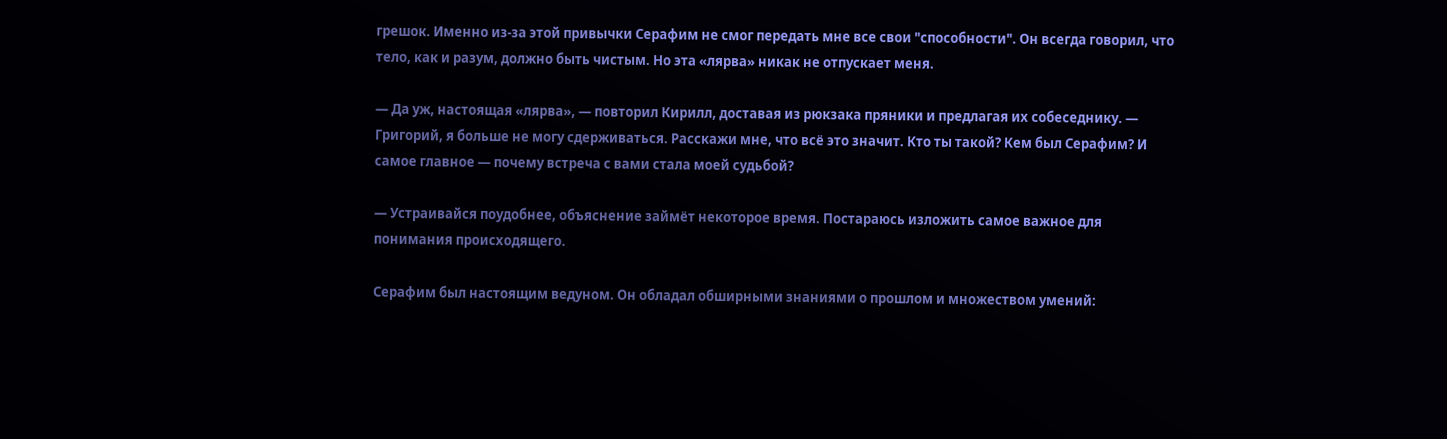грешок. Именно из-за этой привычки Серафим не смог передать мне все свои "способности". Он всегда говорил, что тело, как и разум, должно быть чистым. Но эта «лярва» никак не отпускает меня.

— Да уж, настоящая «лярва», — повторил Кирилл, доставая из рюкзака пряники и предлагая их собеседнику. — Григорий, я больше не могу сдерживаться. Расскажи мне, что всё это значит. Кто ты такой? Кем был Серафим? И самое главное — почему встреча с вами стала моей судьбой?

— Устраивайся поудобнее, объяснение займёт некоторое время. Постараюсь изложить самое важное для понимания происходящего.

Серафим был настоящим ведуном. Он обладал обширными знаниями о прошлом и множеством умений: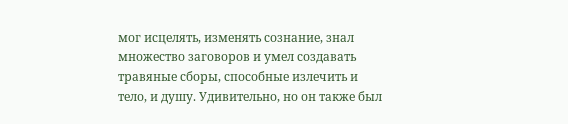мог исцелять, изменять сознание, знал множество заговоров и умел создавать травяные сборы, способные излечить и тело, и душу. Удивительно, но он также был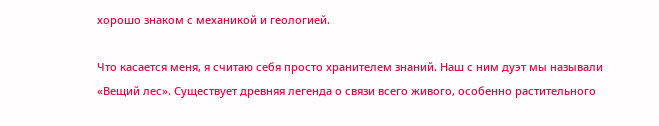хорошо знаком с механикой и геологией.

Что касается меня, я считаю себя просто хранителем знаний. Наш с ним дуэт мы называли «Вещий лес». Существует древняя легенда о связи всего живого, особенно растительного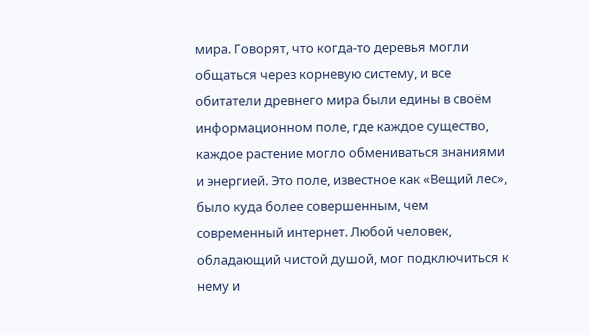мира. Говорят, что когда-то деревья могли общаться через корневую систему, и все обитатели древнего мира были едины в своём информационном поле, где каждое существо, каждое растение могло обмениваться знаниями и энергией. Это поле, известное как «Вещий лес», было куда более совершенным, чем современный интернет. Любой человек, обладающий чистой душой, мог подключиться к нему и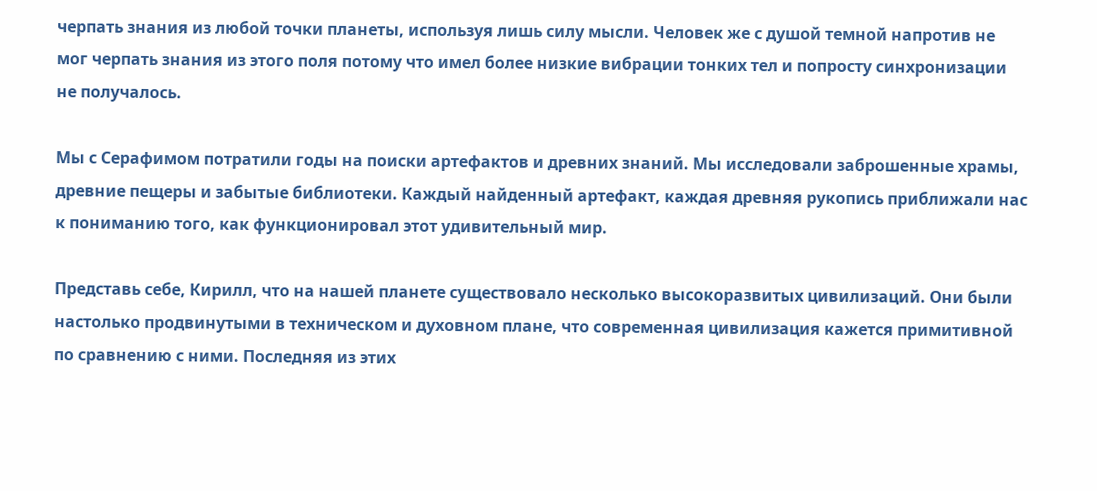черпать знания из любой точки планеты, используя лишь силу мысли. Человек же с душой темной напротив не мог черпать знания из этого поля потому что имел более низкие вибрации тонких тел и попросту синхронизации не получалось.

Мы с Серафимом потратили годы на поиски артефактов и древних знаний. Мы исследовали заброшенные храмы, древние пещеры и забытые библиотеки. Каждый найденный артефакт, каждая древняя рукопись приближали нас к пониманию того, как функционировал этот удивительный мир.

Представь себе, Кирилл, что на нашей планете существовало несколько высокоразвитых цивилизаций. Они были настолько продвинутыми в техническом и духовном плане, что современная цивилизация кажется примитивной по сравнению с ними. Последняя из этих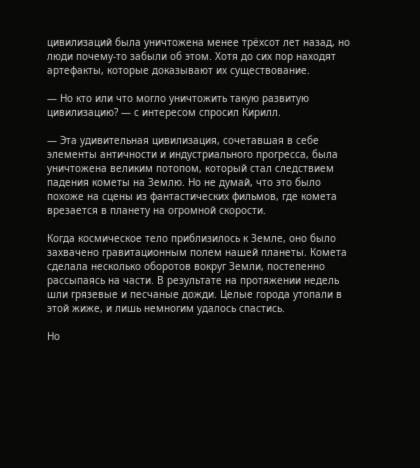цивилизаций была уничтожена менее трёхсот лет назад, но люди почему-то забыли об этом. Хотя до сих пор находят артефакты, которые доказывают их существование.

— Но кто или что могло уничтожить такую развитую цивилизацию? — с интересом спросил Кирилл.

— Эта удивительная цивилизация, сочетавшая в себе элементы античности и индустриального прогресса, была уничтожена великим потопом, который стал следствием падения кометы на Землю. Но не думай, что это было похоже на сцены из фантастических фильмов, где комета врезается в планету на огромной скорости.

Когда космическое тело приблизилось к Земле, оно было захвачено гравитационным полем нашей планеты. Комета сделала несколько оборотов вокруг Земли, постепенно рассыпаясь на части. В результате на протяжении недель шли грязевые и песчаные дожди. Целые города утопали в этой жиже, и лишь немногим удалось спастись.

Но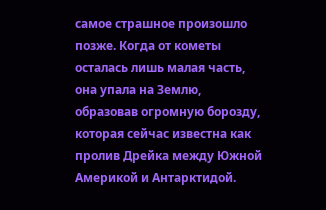самое страшное произошло позже. Когда от кометы осталась лишь малая часть, она упала на Землю, образовав огромную борозду, которая сейчас известна как пролив Дрейка между Южной Америкой и Антарктидой.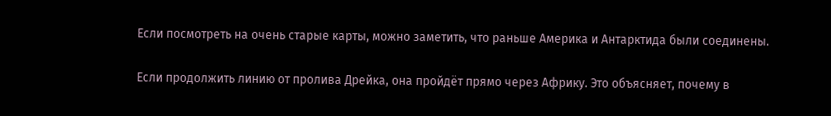Если посмотреть на очень старые карты, можно заметить, что раньше Америка и Антарктида были соединены.

Если продолжить линию от пролива Дрейка, она пройдёт прямо через Африку. Это объясняет, почему в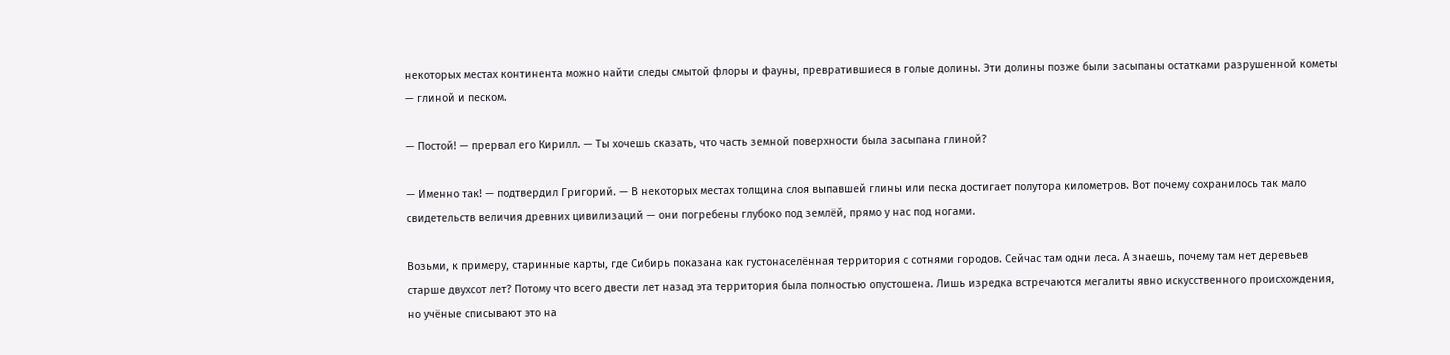некоторых местах континента можно найти следы смытой флоры и фауны, превратившиеся в голые долины. Эти долины позже были засыпаны остатками разрушенной кометы — глиной и песком.

— Постой! — прервал его Кирилл. — Ты хочешь сказать, что часть земной поверхности была засыпана глиной?

— Именно так! — подтвердил Григорий. — В некоторых местах толщина слоя выпавшей глины или песка достигает полутора километров. Вот почему сохранилось так мало свидетельств величия древних цивилизаций — они погребены глубоко под землёй, прямо у нас под ногами.

Возьми, к примеру, старинные карты, где Сибирь показана как густонаселённая территория с сотнями городов. Сейчас там одни леса. А знаешь, почему там нет деревьев старше двухсот лет? Потому что всего двести лет назад эта территория была полностью опустошена. Лишь изредка встречаются мегалиты явно искусственного происхождения, но учёные списывают это на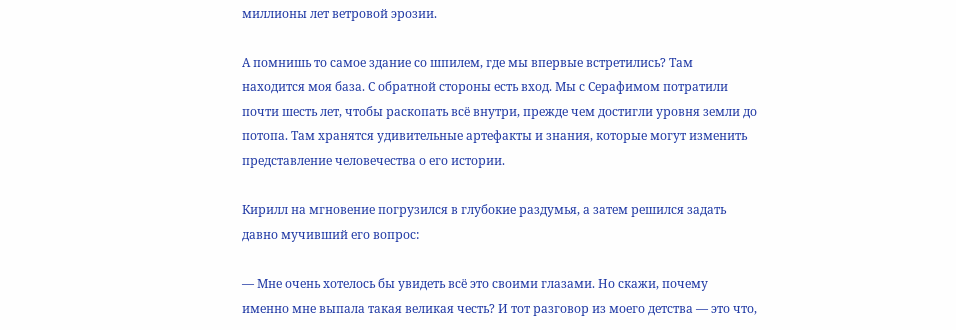миллионы лет ветровой эрозии.

А помнишь то самое здание со шпилем, где мы впервые встретились? Там находится моя база. С обратной стороны есть вход. Мы с Серафимом потратили почти шесть лет, чтобы раскопать всё внутри, прежде чем достигли уровня земли до потопа. Там хранятся удивительные артефакты и знания, которые могут изменить представление человечества о его истории.

Кирилл на мгновение погрузился в глубокие раздумья, а затем решился задать давно мучивший его вопрос:

— Мне очень хотелось бы увидеть всё это своими глазами. Но скажи, почему именно мне выпала такая великая честь? И тот разговор из моего детства — это что,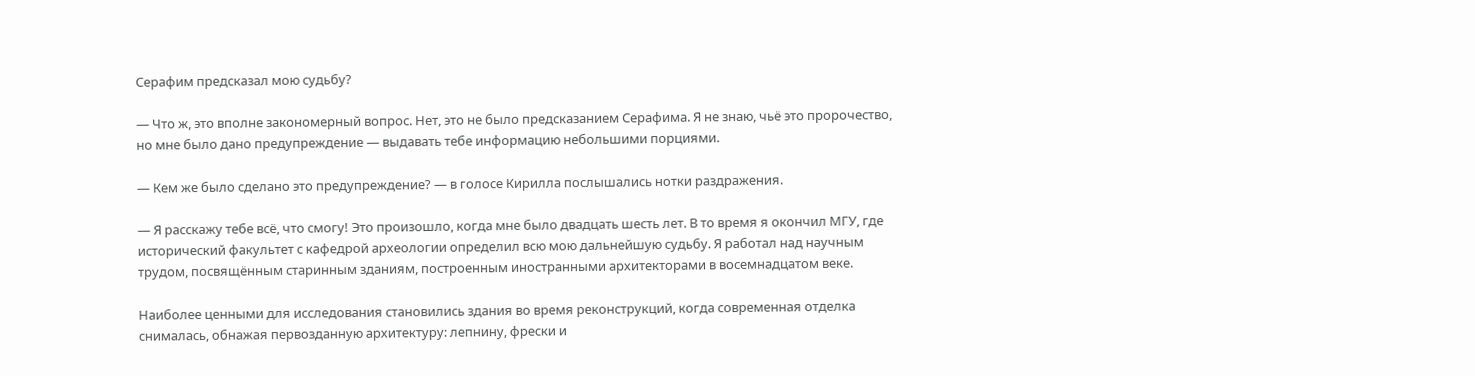Серафим предсказал мою судьбу?

— Что ж, это вполне закономерный вопрос. Нет, это не было предсказанием Серафима. Я не знаю, чьё это пророчество, но мне было дано предупреждение — выдавать тебе информацию небольшими порциями.

— Кем же было сделано это предупреждение? — в голосе Кирилла послышались нотки раздражения.

— Я расскажу тебе всё, что смогу! Это произошло, когда мне было двадцать шесть лет. В то время я окончил МГУ, где исторический факультет с кафедрой археологии определил всю мою дальнейшую судьбу. Я работал над научным трудом, посвящённым старинным зданиям, построенным иностранными архитекторами в восемнадцатом веке.

Наиболее ценными для исследования становились здания во время реконструкций, когда современная отделка снималась, обнажая первозданную архитектуру: лепнину, фрески и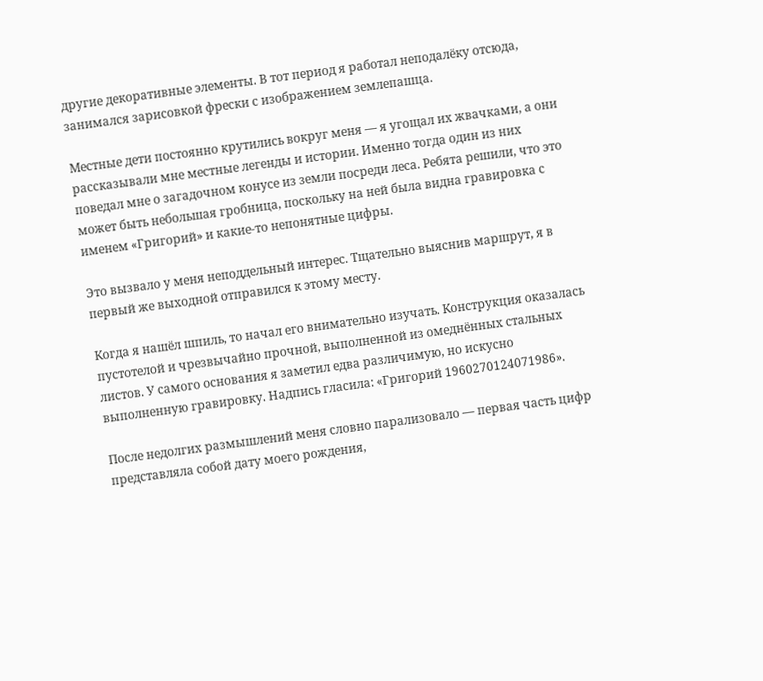другие декоративные элементы. В тот период я работал неподалёку отсюда, занимался зарисовкой фрески с изображением землепашца.

Местные дети постоянно крутились вокруг меня — я угощал их жвачками, а они рассказывали мне местные легенды и истории. Именно тогда один из них поведал мне о загадочном конусе из земли посреди леса. Ребята решили, что это может быть небольшая гробница, поскольку на ней была видна гравировка с именем «Григорий» и какие-то непонятные цифры.

Это вызвало у меня неподдельный интерес. Тщательно выяснив маршрут, я в первый же выходной отправился к этому месту.

Когда я нашёл шпиль, то начал его внимательно изучать. Конструкция оказалась пустотелой и чрезвычайно прочной, выполненной из омеднённых стальных листов. У самого основания я заметил едва различимую, но искусно выполненную гравировку. Надпись гласила: «Григорий 1960270124071986».

После недолгих размышлений меня словно парализовало — первая часть цифр представляла собой дату моего рождения,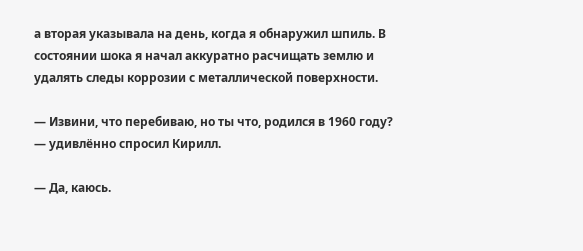а вторая указывала на день, когда я обнаружил шпиль. В состоянии шока я начал аккуратно расчищать землю и удалять следы коррозии с металлической поверхности.

— Извини, что перебиваю, но ты что, родился в 1960 году? — удивлённо спросил Кирилл.

— Да, каюсь.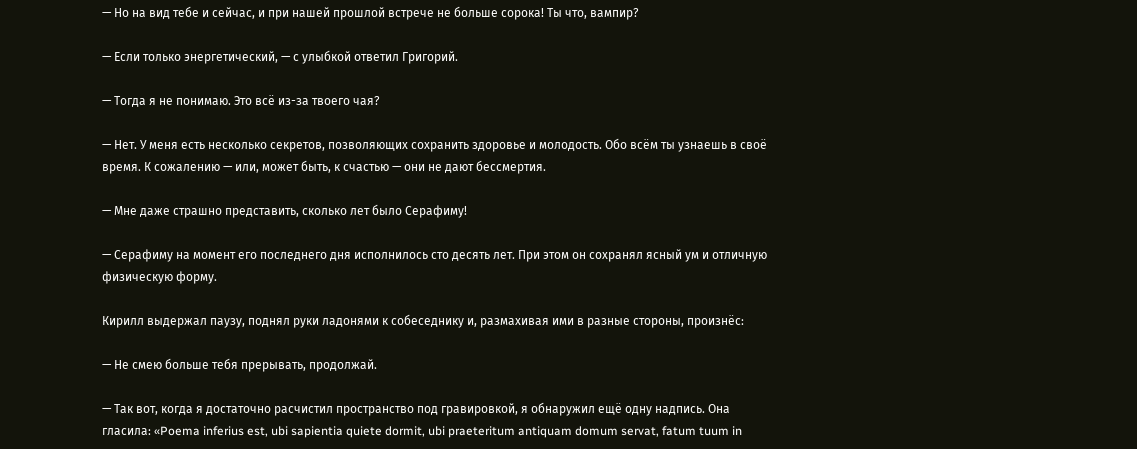— Но на вид тебе и сейчас, и при нашей прошлой встрече не больше сорока! Ты что, вампир?

— Если только энергетический, — с улыбкой ответил Григорий.

— Тогда я не понимаю. Это всё из-за твоего чая?

— Нет. У меня есть несколько секретов, позволяющих сохранить здоровье и молодость. Обо всём ты узнаешь в своё время. К сожалению — или, может быть, к счастью — они не дают бессмертия.

— Мне даже страшно представить, сколько лет было Серафиму!

— Серафиму на момент его последнего дня исполнилось сто десять лет. При этом он сохранял ясный ум и отличную физическую форму.

Кирилл выдержал паузу, поднял руки ладонями к собеседнику и, размахивая ими в разные стороны, произнёс:

— Не смею больше тебя прерывать, продолжай.

— Так вот, когда я достаточно расчистил пространство под гравировкой, я обнаружил ещё одну надпись. Она гласила: «Poema inferius est, ubi sapientia quiete dormit, ubi praeteritum antiquam domum servat, fatum tuum in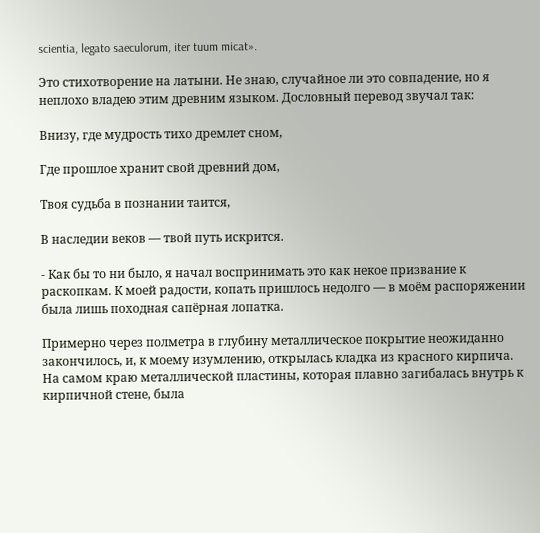scientia, legato saeculorum, iter tuum micat».

Это стихотворение на латыни. Не знаю, случайное ли это совпадение, но я неплохо владею этим древним языком. Дословный перевод звучал так:

Внизу, где мудрость тихо дремлет сном,

Где прошлое хранит свой древний дом,

Твоя судьба в познании таится,

В наследии веков — твой путь искрится.

- Как бы то ни было, я начал воспринимать это как некое призвание к раскопкам. К моей радости, копать пришлось недолго — в моём распоряжении была лишь походная сапёрная лопатка.

Примерно через полметра в глубину металлическое покрытие неожиданно закончилось, и, к моему изумлению, открылась кладка из красного кирпича. На самом краю металлической пластины, которая плавно загибалась внутрь к кирпичной стене, была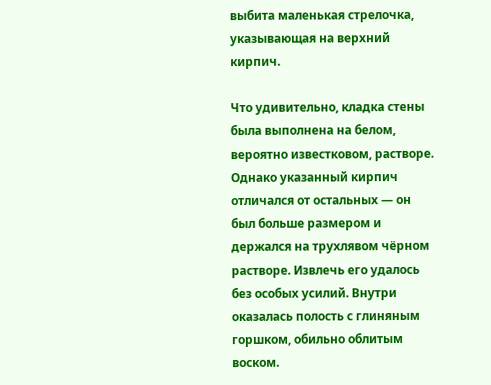выбита маленькая стрелочка, указывающая на верхний кирпич.

Что удивительно, кладка стены была выполнена на белом, вероятно известковом, растворе. Однако указанный кирпич отличался от остальных — он был больше размером и держался на трухлявом чёрном растворе. Извлечь его удалось без особых усилий. Внутри оказалась полость с глиняным горшком, обильно облитым воском.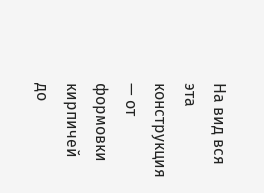На вид вся эта конструкция — от формовки кирпичей до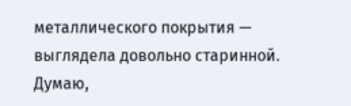металлического покрытия — выглядела довольно старинной. Думаю,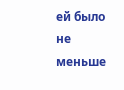ей было не меньше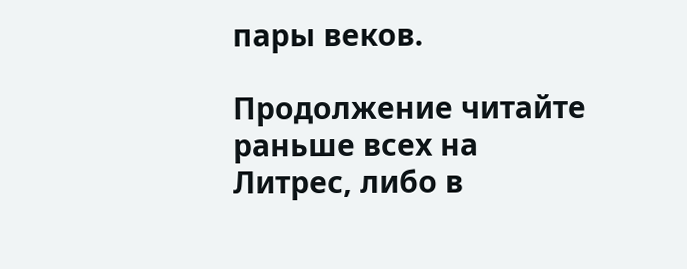пары веков.

Продолжение читайте раньше всех на Литрес, либо в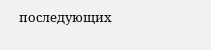последующих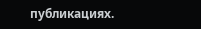публикациях.